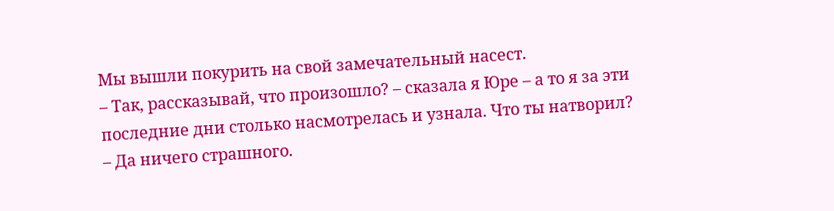Мы вышли покурить на свой замечательный насест.
– Так, рассказывай, что произошло? – сказала я Юре – а то я за эти последние дни столько насмотрелась и узнала. Что ты натворил?
– Да ничего страшного.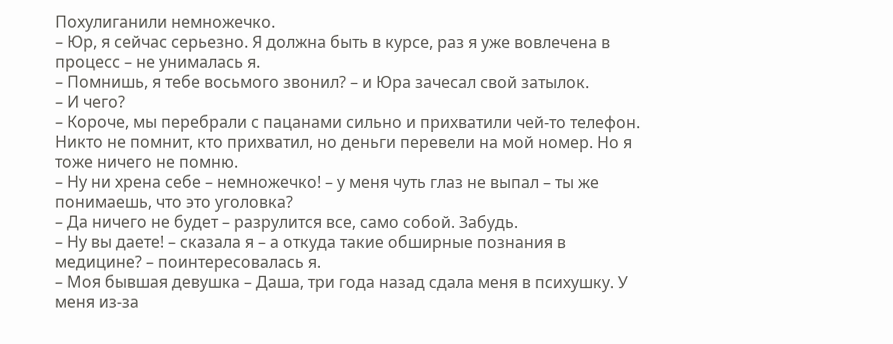Похулиганили немножечко.
– Юр, я сейчас серьезно. Я должна быть в курсе, раз я уже вовлечена в процесс – не унималась я.
– Помнишь, я тебе восьмого звонил? – и Юра зачесал свой затылок.
– И чего?
– Короче, мы перебрали с пацанами сильно и прихватили чей-то телефон. Никто не помнит, кто прихватил, но деньги перевели на мой номер. Но я тоже ничего не помню.
– Ну ни хрена себе – немножечко! – у меня чуть глаз не выпал – ты же понимаешь, что это уголовка?
– Да ничего не будет – разрулится все, само собой. Забудь.
– Ну вы даете! – сказала я – а откуда такие обширные познания в медицине? – поинтересовалась я.
– Моя бывшая девушка – Даша, три года назад сдала меня в психушку. У меня из-за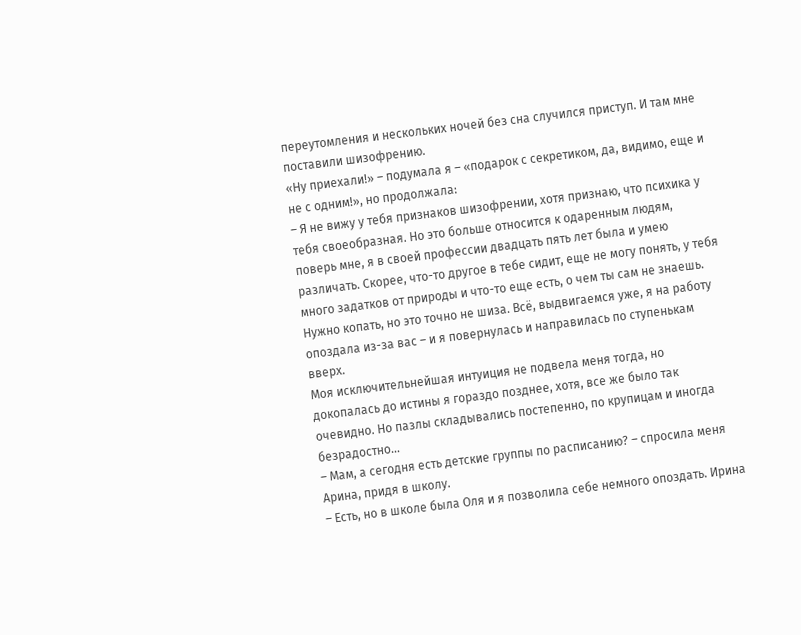переутомления и нескольких ночей без сна случился приступ. И там мне поставили шизофрению.
«Ну приехали!» – подумала я – «подарок с секретиком, да, видимо, еще и не с одним!», но продолжала:
– Я не вижу у тебя признаков шизофрении, хотя признаю, что психика у тебя своеобразная. Но это больше относится к одаренным людям, поверь мне, я в своей профессии двадцать пять лет была и умею различать. Скорее, что-то другое в тебе сидит, еще не могу понять, у тебя много задатков от природы и что-то еще есть, о чем ты сам не знаешь. Нужно копать, но это точно не шиза. Всё, выдвигаемся уже, я на работу опоздала из-за вас – и я повернулась и направилась по ступенькам вверх.
Моя исключительнейшая интуиция не подвела меня тогда, но докопалась до истины я гораздо позднее, хотя, все же было так очевидно. Но пазлы складывались постепенно, по крупицам и иногда безрадостно…
– Мам, а сегодня есть детские группы по расписанию? – спросила меня Арина, придя в школу.
– Есть, но в школе была Оля и я позволила себе немного опоздать. Ирина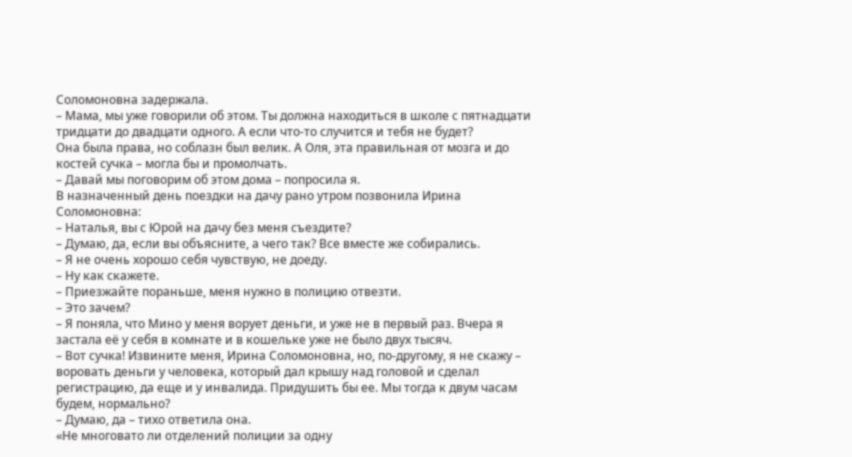Соломоновна задержала.
– Мама, мы уже говорили об этом. Ты должна находиться в школе с пятнадцати тридцати до двадцати одного. А если что-то случится и тебя не будет?
Она была права, но соблазн был велик. А Оля, эта правильная от мозга и до костей сучка – могла бы и промолчать.
– Давай мы поговорим об этом дома – попросила я.
В назначенный день поездки на дачу рано утром позвонила Ирина Соломоновна:
– Наталья, вы с Юрой на дачу без меня съездите?
– Думаю, да, если вы объясните, а чего так? Все вместе же собирались.
– Я не очень хорошо себя чувствую, не доеду.
– Ну как скажете.
– Приезжайте пораньше, меня нужно в полицию отвезти.
– Это зачем?
– Я поняла, что Мино у меня ворует деньги, и уже не в первый раз. Вчера я застала её у себя в комнате и в кошельке уже не было двух тысяч.
– Вот сучка! Извините меня, Ирина Соломоновна, но, по-другому, я не скажу – воровать деньги у человека, который дал крышу над головой и сделал регистрацию, да еще и у инвалида. Придушить бы ее. Мы тогда к двум часам будем, нормально?
– Думаю, да – тихо ответила она.
«Не многовато ли отделений полиции за одну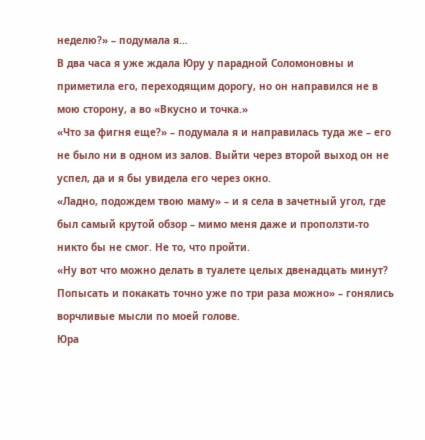неделю?» – подумала я…
В два часа я уже ждала Юру у парадной Соломоновны и приметила его, переходящим дорогу, но он направился не в мою сторону, а во «Вкусно и точка.»
«Что за фигня еще?» – подумала я и направилась туда же – его не было ни в одном из залов. Выйти через второй выход он не успел, да и я бы увидела его через окно.
«Ладно, подождем твою маму» – и я села в зачетный угол, где был самый крутой обзор – мимо меня даже и проползти-то никто бы не смог. Не то, что пройти.
«Ну вот что можно делать в туалете целых двенадцать минут? Попысать и покакать точно уже по три раза можно» – гонялись ворчливые мысли по моей голове.
Юра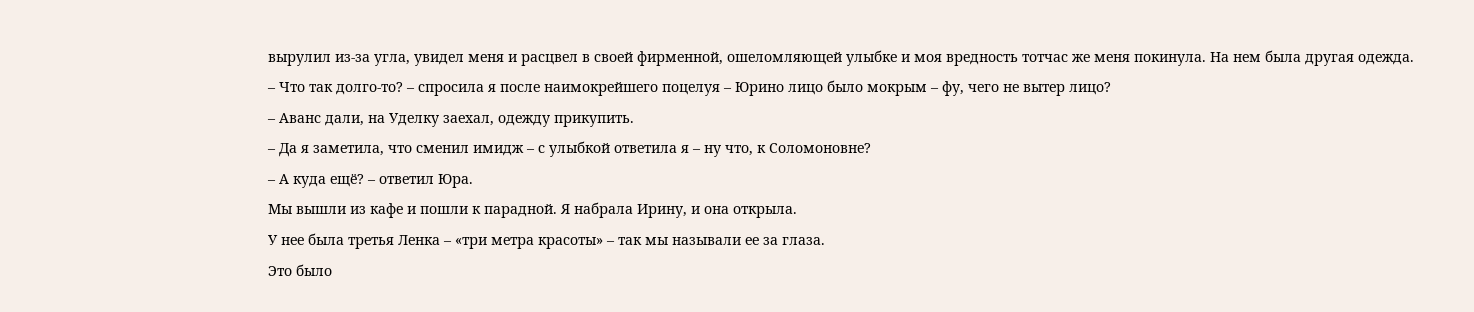вырулил из-за угла, увидел меня и расцвел в своей фирменной, ошеломляющей улыбке и моя вредность тотчас же меня покинула. На нем была другая одежда.
– Что так долго-то? – спросила я после наимокрейшего поцелуя – Юрино лицо было мокрым – фу, чего не вытер лицо?
– Аванс дали, на Уделку заехал, одежду прикупить.
– Да я заметила, что сменил имидж – с улыбкой ответила я – ну что, к Соломоновне?
– А куда ещё? – ответил Юра.
Мы вышли из кафе и пошли к парадной. Я набрала Ирину, и она открыла.
У нее была третья Ленка – «три метра красоты» – так мы называли ее за глаза.
Это было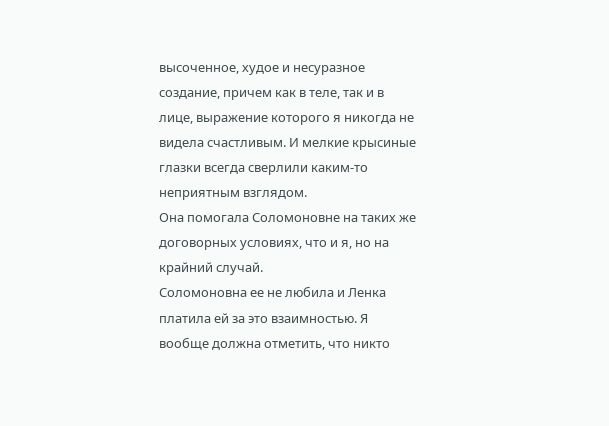высоченное, худое и несуразное создание, причем как в теле, так и в лице, выражение которого я никогда не видела счастливым. И мелкие крысиные глазки всегда сверлили каким-то неприятным взглядом.
Она помогала Соломоновне на таких же договорных условиях, что и я, но на крайний случай.
Соломоновна ее не любила и Ленка платила ей за это взаимностью. Я вообще должна отметить, что никто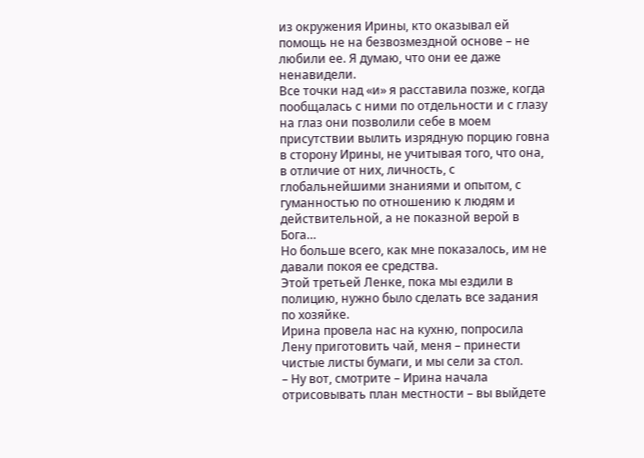из окружения Ирины, кто оказывал ей помощь не на безвозмездной основе – не любили ее. Я думаю, что они ее даже ненавидели.
Все точки над «и» я расставила позже, когда пообщалась с ними по отдельности и с глазу на глаз они позволили себе в моем присутствии вылить изрядную порцию говна в сторону Ирины, не учитывая того, что она, в отличие от них, личность, с глобальнейшими знаниями и опытом, с гуманностью по отношению к людям и действительной, а не показной верой в Бога…
Но больше всего, как мне показалось, им не давали покоя ее средства.
Этой третьей Ленке, пока мы ездили в полицию, нужно было сделать все задания по хозяйке.
Ирина провела нас на кухню, попросила Лену приготовить чай, меня – принести чистые листы бумаги, и мы сели за стол.
– Ну вот, смотрите – Ирина начала отрисовывать план местности – вы выйдете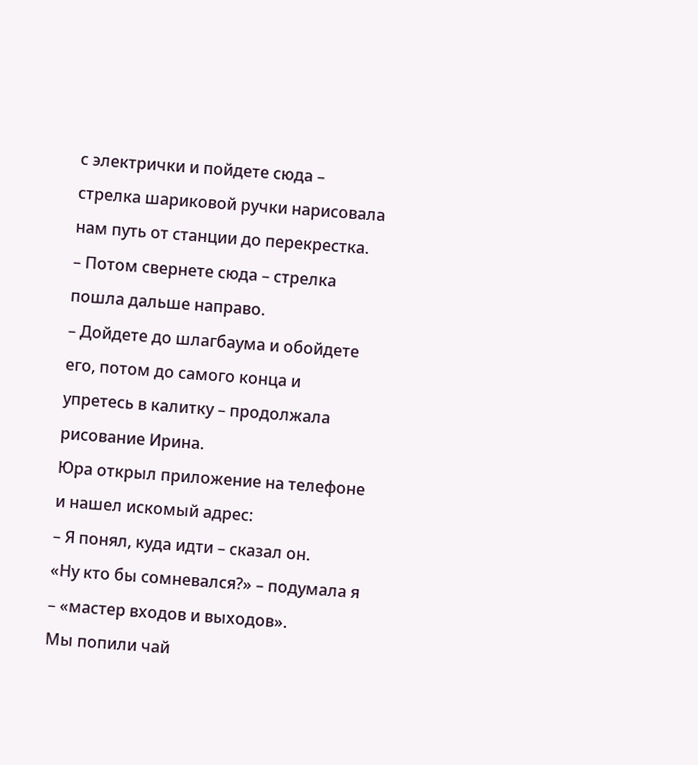с электрички и пойдете сюда – стрелка шариковой ручки нарисовала нам путь от станции до перекрестка.
– Потом свернете сюда – стрелка пошла дальше направо.
– Дойдете до шлагбаума и обойдете его, потом до самого конца и упретесь в калитку – продолжала рисование Ирина.
Юра открыл приложение на телефоне и нашел искомый адрес:
– Я понял, куда идти – сказал он.
«Ну кто бы сомневался?» – подумала я – «мастер входов и выходов».
Мы попили чай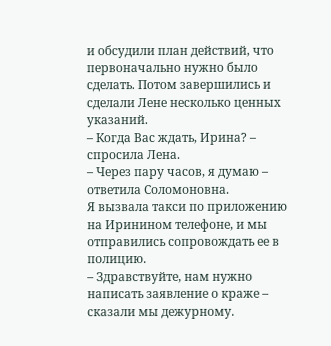и обсудили план действий, что первоначально нужно было сделать. Потом завершились и сделали Лене несколько ценных указаний.
– Когда Вас ждать, Ирина? – спросила Лена.
– Через пару часов, я думаю – ответила Соломоновна.
Я вызвала такси по приложению на Иринином телефоне, и мы отправились сопровождать ее в полицию.
– Здравствуйте, нам нужно написать заявление о краже – сказали мы дежурному.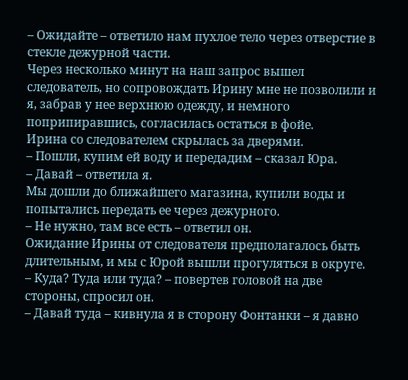– Ожидайте – ответило нам пухлое тело через отверстие в стекле дежурной части.
Через несколько минут на наш запрос вышел следователь, но сопровождать Ирину мне не позволили и я, забрав у нее верхнюю одежду, и немного поприпиравшись, согласилась остаться в фойе.
Ирина со следователем скрылась за дверями.
– Пошли, купим ей воду и передадим – сказал Юра.
– Давай – ответила я.
Мы дошли до ближайшего магазина, купили воды и попытались передать ее через дежурного.
– Не нужно, там все есть – ответил он.
Ожидание Ирины от следователя предполагалось быть длительным, и мы с Юрой вышли прогуляться в округе.
– Куда? Туда или туда? – повертев головой на две стороны, спросил он.
– Давай туда – кивнула я в сторону Фонтанки – я давно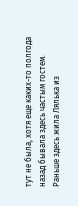тут не была, хотя еще каких-то полгода назад бывала здесь частым гостем.
Раньше здесь жила Лялька из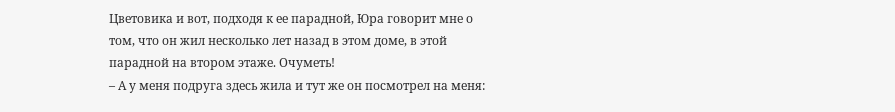Цветовика и вот, подходя к ее парадной, Юра говорит мне о том, что он жил несколько лет назад в этом доме, в этой парадной на втором этаже. Очуметь!
– А у меня подруга здесь жила и тут же он посмотрел на меня: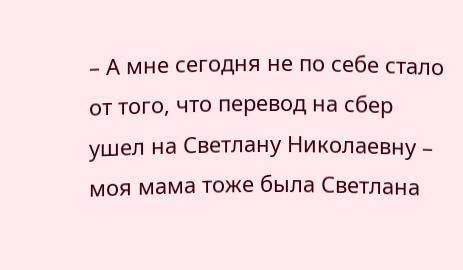– А мне сегодня не по себе стало от того, что перевод на сбер ушел на Светлану Николаевну – моя мама тоже была Светлана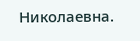Николаевна.